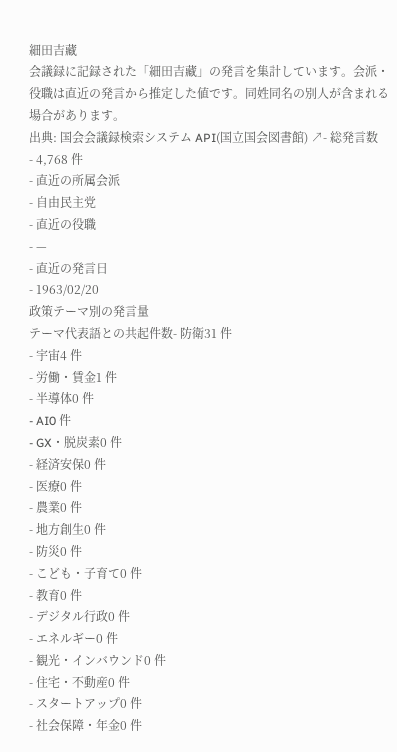細田吉藏
会議録に記録された「細田吉藏」の発言を集計しています。会派・役職は直近の発言から推定した値です。同姓同名の別人が含まれる場合があります。
出典: 国会会議録検索システム API(国立国会図書館) ↗- 総発言数
- 4,768 件
- 直近の所属会派
- 自由民主党
- 直近の役職
- —
- 直近の発言日
- 1963/02/20
政策テーマ別の発言量
テーマ代表語との共起件数- 防衛31 件
- 宇宙4 件
- 労働・賃金1 件
- 半導体0 件
- AI0 件
- GX・脱炭素0 件
- 経済安保0 件
- 医療0 件
- 農業0 件
- 地方創生0 件
- 防災0 件
- こども・子育て0 件
- 教育0 件
- デジタル行政0 件
- エネルギー0 件
- 観光・インバウンド0 件
- 住宅・不動産0 件
- スタートアップ0 件
- 社会保障・年金0 件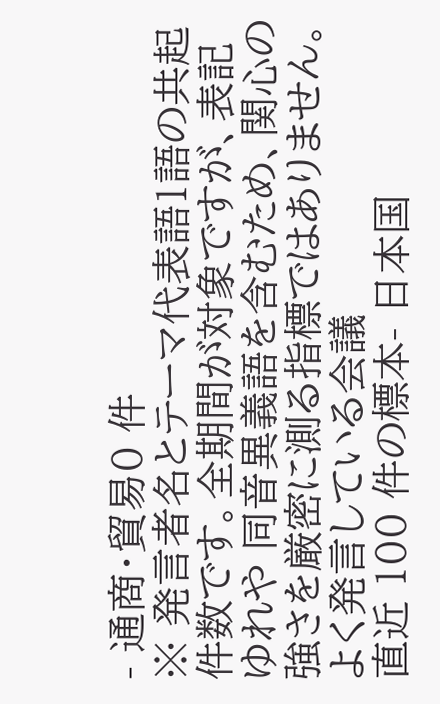- 通商・貿易0 件
※ 発言者名とテーマ代表語1語の共起件数です。全期間が対象ですが、表記ゆれや 同音異義語を含むため、関心の強さを厳密に測る指標ではありません。
よく発言している会議
直近 100 件の標本- 日本国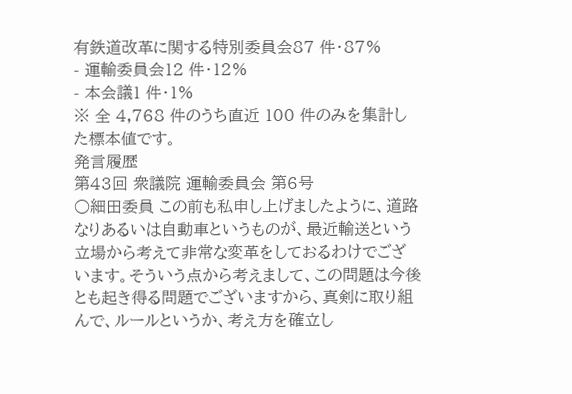有鉄道改革に関する特別委員会87 件・87%
- 運輸委員会12 件・12%
- 本会議1 件・1%
※ 全 4,768 件のうち直近 100 件のみを集計した標本値です。
発言履歴
第43回 衆議院 運輸委員会 第6号
○細田委員 この前も私申し上げましたように、道路なりあるいは自動車というものが、最近輸送という立場から考えて非常な変革をしておるわけでございます。そういう点から考えまして、この問題は今後とも起き得る問題でございますから、真剣に取り組んで、ルールというか、考え方を確立し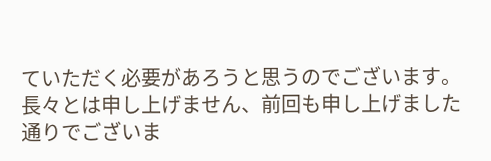ていただく必要があろうと思うのでございます。長々とは申し上げません、前回も申し上げました通りでございま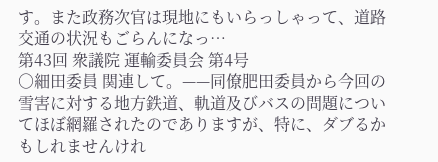す。また政務次官は現地にもいらっしゃって、道路交通の状況もごらんになっ…
第43回 衆議院 運輸委員会 第4号
○細田委員 関連して。——同僚肥田委員から今回の雪害に対する地方鉄道、軌道及びバスの問題についてほぼ網羅されたのでありますが、特に、ダブるかもしれませんけれ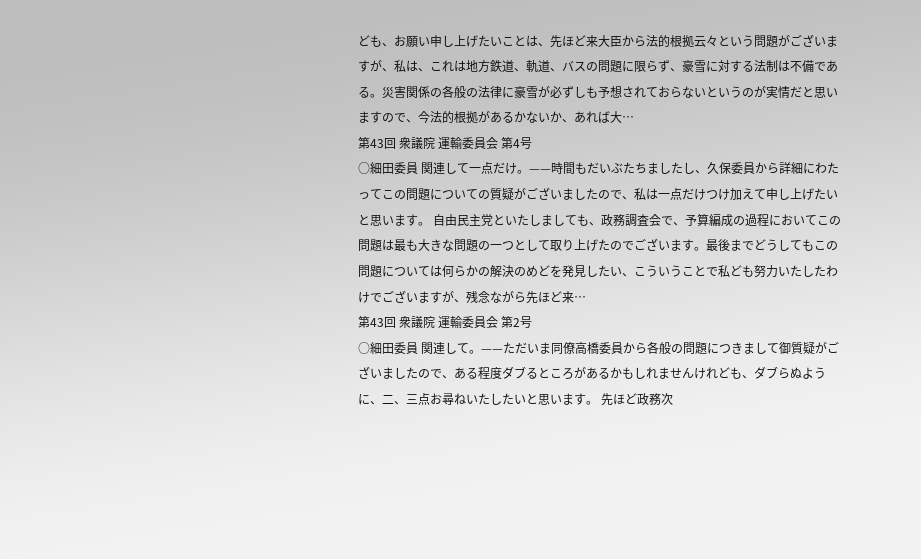ども、お願い申し上げたいことは、先ほど来大臣から法的根拠云々という問題がございますが、私は、これは地方鉄道、軌道、バスの問題に限らず、豪雪に対する法制は不備である。災害関係の各般の法律に豪雪が必ずしも予想されておらないというのが実情だと思いますので、今法的根拠があるかないか、あれば大…
第43回 衆議院 運輸委員会 第4号
○細田委員 関連して一点だけ。——時間もだいぶたちましたし、久保委員から詳細にわたってこの問題についての質疑がございましたので、私は一点だけつけ加えて申し上げたいと思います。 自由民主党といたしましても、政務調査会で、予算編成の過程においてこの問題は最も大きな問題の一つとして取り上げたのでございます。最後までどうしてもこの問題については何らかの解決のめどを発見したい、こういうことで私ども努力いたしたわけでございますが、残念ながら先ほど来…
第43回 衆議院 運輸委員会 第2号
○細田委員 関連して。——ただいま同僚高橋委員から各般の問題につきまして御質疑がございましたので、ある程度ダブるところがあるかもしれませんけれども、ダブらぬように、二、三点お尋ねいたしたいと思います。 先ほど政務次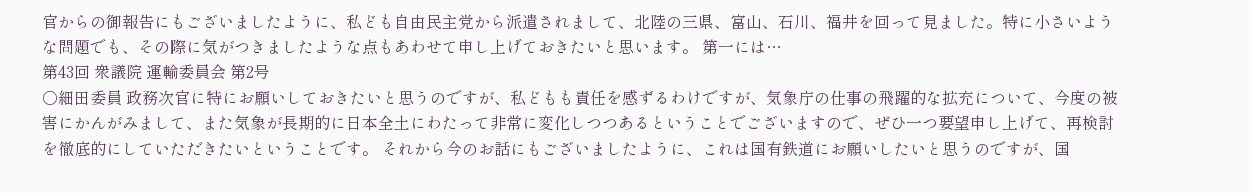官からの御報告にもございましたように、私ども自由民主党から派遣されまして、北陸の三県、富山、石川、福井を回って見ました。特に小さいような問題でも、その際に気がつきましたような点もあわせて申し上げておきたいと思います。 第一には…
第43回 衆議院 運輸委員会 第2号
○細田委員 政務次官に特にお願いしておきたいと思うのですが、私どもも責任を感ずるわけですが、気象庁の仕事の飛躍的な拡充について、今度の被害にかんがみまして、また気象が長期的に日本全土にわたって非常に変化しつつあるということでございますので、ぜひ一つ要望申し上げて、再検討を徹底的にしていただきたいということです。 それから今のお話にもございましたように、これは国有鉄道にお願いしたいと思うのですが、国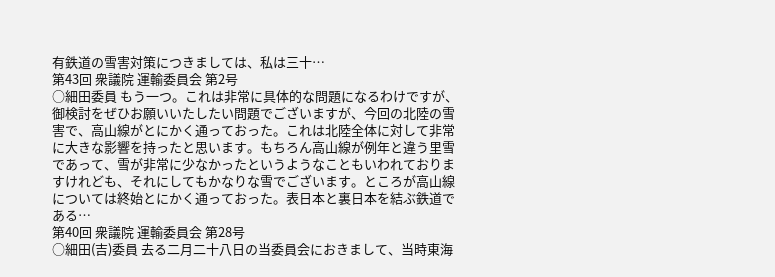有鉄道の雪害対策につきましては、私は三十…
第43回 衆議院 運輸委員会 第2号
○細田委員 もう一つ。これは非常に具体的な問題になるわけですが、御検討をぜひお願いいたしたい問題でございますが、今回の北陸の雪害で、高山線がとにかく通っておった。これは北陸全体に対して非常に大きな影響を持ったと思います。もちろん高山線が例年と違う里雪であって、雪が非常に少なかったというようなこともいわれておりますけれども、それにしてもかなりな雪でございます。ところが高山線については終始とにかく通っておった。表日本と裏日本を結ぶ鉄道である…
第40回 衆議院 運輸委員会 第28号
○細田(吉)委員 去る二月二十八日の当委員会におきまして、当時東海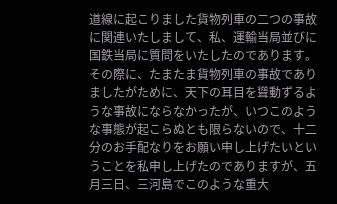道線に起こりました貨物列車の二つの事故に関連いたしまして、私、運輸当局並びに国鉄当局に質問をいたしたのであります。その際に、たまたま貨物列車の事故でありましたがために、天下の耳目を聳動ずるような事故にならなかったが、いつこのような事態が起こらぬとも限らないので、十二分のお手配なりをお願い申し上げたいということを私申し上げたのでありますが、五月三日、三河島でこのような重大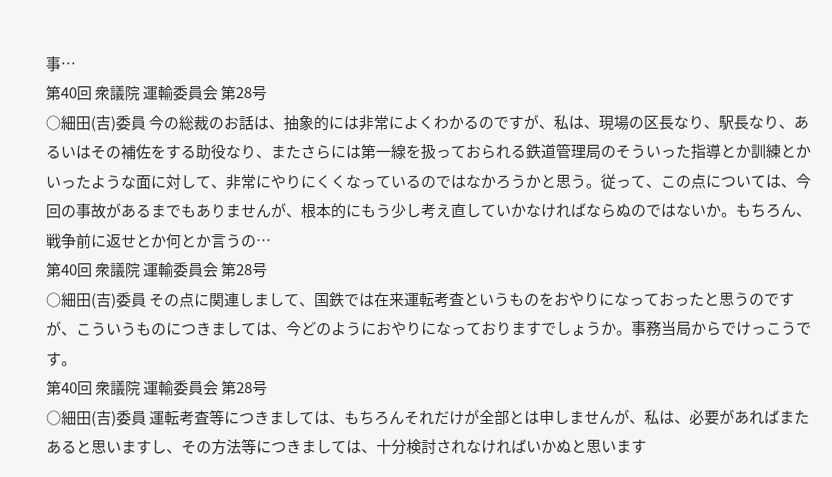事…
第40回 衆議院 運輸委員会 第28号
○細田(吉)委員 今の総裁のお話は、抽象的には非常によくわかるのですが、私は、現場の区長なり、駅長なり、あるいはその補佐をする助役なり、またさらには第一線を扱っておられる鉄道管理局のそういった指導とか訓練とかいったような面に対して、非常にやりにくくなっているのではなかろうかと思う。従って、この点については、今回の事故があるまでもありませんが、根本的にもう少し考え直していかなければならぬのではないか。もちろん、戦争前に返せとか何とか言うの…
第40回 衆議院 運輸委員会 第28号
○細田(吉)委員 その点に関連しまして、国鉄では在来運転考査というものをおやりになっておったと思うのですが、こういうものにつきましては、今どのようにおやりになっておりますでしょうか。事務当局からでけっこうです。
第40回 衆議院 運輸委員会 第28号
○細田(吉)委員 運転考査等につきましては、もちろんそれだけが全部とは申しませんが、私は、必要があればまたあると思いますし、その方法等につきましては、十分検討されなければいかぬと思います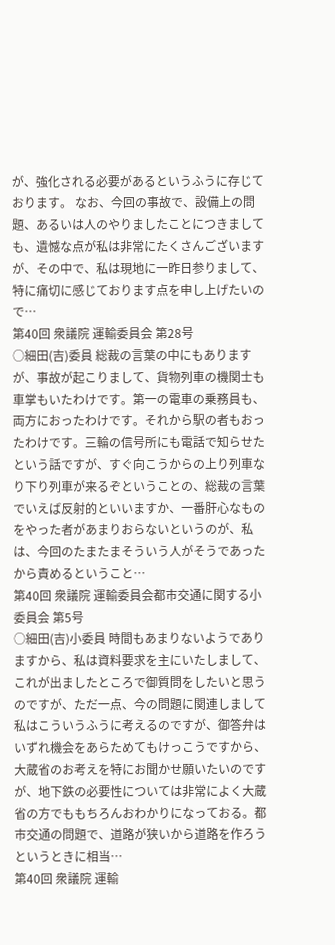が、強化される必要があるというふうに存じております。 なお、今回の事故で、設備上の問題、あるいは人のやりましたことにつきましても、遺憾な点が私は非常にたくさんございますが、その中で、私は現地に一昨日参りまして、特に痛切に感じております点を申し上げたいので…
第40回 衆議院 運輸委員会 第28号
○細田(吉)委員 総裁の言葉の中にもありますが、事故が起こりまして、貨物列車の機関士も車掌もいたわけです。第一の電車の乗務員も、両方におったわけです。それから駅の者もおったわけです。三輪の信号所にも電話で知らせたという話ですが、すぐ向こうからの上り列車なり下り列車が来るぞということの、総裁の言葉でいえば反射的といいますか、一番肝心なものをやった者があまりおらないというのが、私は、今回のたまたまそういう人がそうであったから責めるということ…
第40回 衆議院 運輸委員会都市交通に関する小委員会 第5号
○細田(吉)小委員 時間もあまりないようでありますから、私は資料要求を主にいたしまして、これが出ましたところで御質問をしたいと思うのですが、ただ一点、今の問題に関連しまして私はこういうふうに考えるのですが、御答弁はいずれ機会をあらためてもけっこうですから、大蔵省のお考えを特にお聞かせ願いたいのですが、地下鉄の必要性については非常によく大蔵省の方でももちろんおわかりになっておる。都市交通の問題で、道路が狭いから道路を作ろうというときに相当…
第40回 衆議院 運輸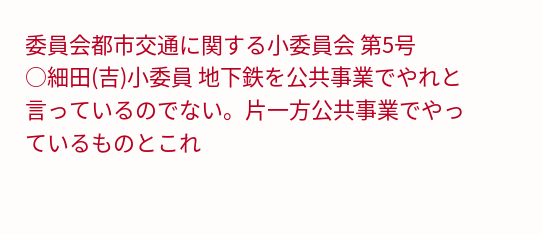委員会都市交通に関する小委員会 第5号
○細田(吉)小委員 地下鉄を公共事業でやれと言っているのでない。片一方公共事業でやっているものとこれ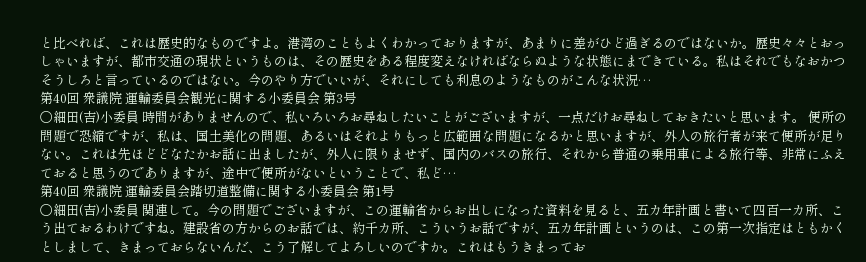と比べれば、これは歴史的なものですよ。港湾のこともよくわかっておりますが、あまりに差がひど過ぎるのではないか。歴史々々とおっしゃいますが、都市交通の現状というものは、その歴史をある程度変えなければならぬような状態にまできている。私はそれでもなおかつそうしろと言っているのではない。今のやり方でいいが、それにしても利息のようなものがこんな状況…
第40回 衆議院 運輸委員会観光に関する小委員会 第3号
○細田(吉)小委員 時間がありませんので、私いろいろお尋ねしたいことがございますが、一点だけお尋ねしておきたいと思います。 便所の問題で恐縮ですが、私は、国土美化の問題、あるいはそれよりもっと広範囲な問題になるかと思いますが、外人の旅行者が来て便所が足りない。これは先ほどどなたかお話に出ましたが、外人に限りませず、国内のバスの旅行、それから普通の乗用車による旅行等、非常にふえておると思うのでありますが、途中で便所がないということで、私ど…
第40回 衆議院 運輸委員会踏切道整備に関する小委員会 第1号
○細田(吉)小委員 関連して。今の問題でございますが、この運輸省からお出しになった資料を見ると、五カ年計画と書いて四百一カ所、こう出ておるわけですね。建設省の方からのお話では、約千カ所、こういうお話ですが、五カ年計画というのは、この第一次指定はともかくとしまして、きまっておらないんだ、こう了解してよろしいのですか。これはもうきまってお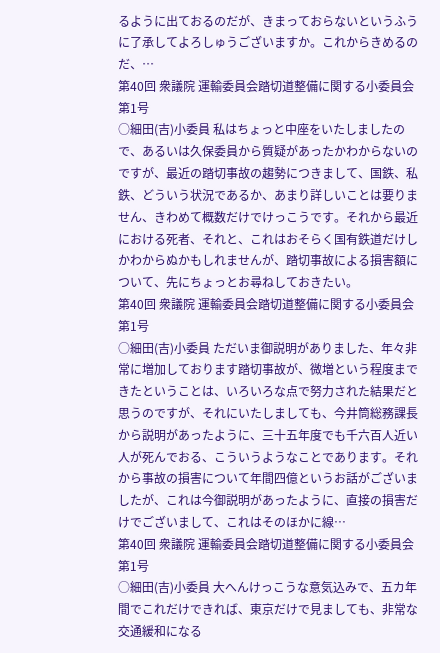るように出ておるのだが、きまっておらないというふうに了承してよろしゅうございますか。これからきめるのだ、…
第40回 衆議院 運輸委員会踏切道整備に関する小委員会 第1号
○細田(吉)小委員 私はちょっと中座をいたしましたので、あるいは久保委員から質疑があったかわからないのですが、最近の踏切事故の趨勢につきまして、国鉄、私鉄、どういう状況であるか、あまり詳しいことは要りません、きわめて概数だけでけっこうです。それから最近における死者、それと、これはおそらく国有鉄道だけしかわからぬかもしれませんが、踏切事故による損害額について、先にちょっとお尋ねしておきたい。
第40回 衆議院 運輸委員会踏切道整備に関する小委員会 第1号
○細田(吉)小委員 ただいま御説明がありました、年々非常に増加しております踏切事故が、微増という程度まできたということは、いろいろな点で努力された結果だと思うのですが、それにいたしましても、今井筒総務課長から説明があったように、三十五年度でも千六百人近い人が死んでおる、こういうようなことであります。それから事故の損害について年間四億というお話がございましたが、これは今御説明があったように、直接の損害だけでございまして、これはそのほかに線…
第40回 衆議院 運輸委員会踏切道整備に関する小委員会 第1号
○細田(吉)小委員 大へんけっこうな意気込みで、五カ年間でこれだけできれば、東京だけで見ましても、非常な交通緩和になる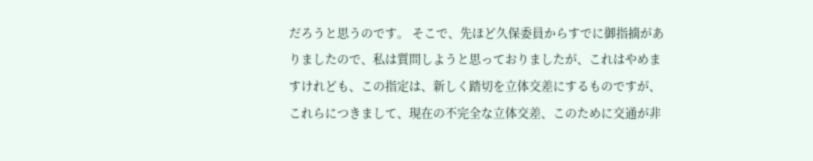だろうと思うのです。 そこで、先ほど久保委員からすでに御指摘がありましたので、私は質問しようと思っておりましたが、これはやめますけれども、この指定は、新しく踏切を立体交差にするものですが、これらにつきまして、現在の不完全な立体交差、このために交通が非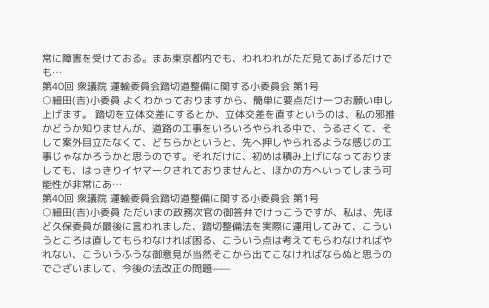常に障害を受けておる。まあ東京都内でも、われわれがただ見てあげるだけでも…
第40回 衆議院 運輸委員会踏切道整備に関する小委員会 第1号
○細田(吉)小委員 よくわかっておりますから、簡単に要点だけ一つお願い申し上げます。 踏切を立体交差にするとか、立体交差を直すというのは、私の邪推かどうか知りませんが、道路の工事をいろいろやられる中で、うるさくて、そして案外目立たなくて、どちらかというと、先へ押しやられるような感じの工事じゃなかろうかと思うのです。それだけに、初めは積み上げになっておりましても、はっきりイヤマークされておりませんと、ほかの方へいってしまう可能性が非常にあ…
第40回 衆議院 運輸委員会踏切道整備に関する小委員会 第1号
○細田(吉)小委員 ただいまの政務次官の御答弁でけっこうですが、私は、先ほど久保委員が最後に言われました、踏切整備法を実際に運用してみて、こういうところは直してもらわなければ困る、こういう点は考えてもらわなければやれない、こういうふうな御意見が当然そこから出てこなければならぬと思うのでございまして、今後の法改正の問題——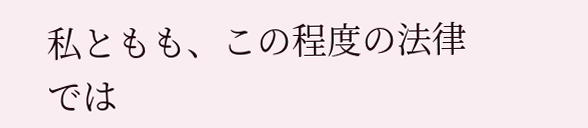私ともも、この程度の法律では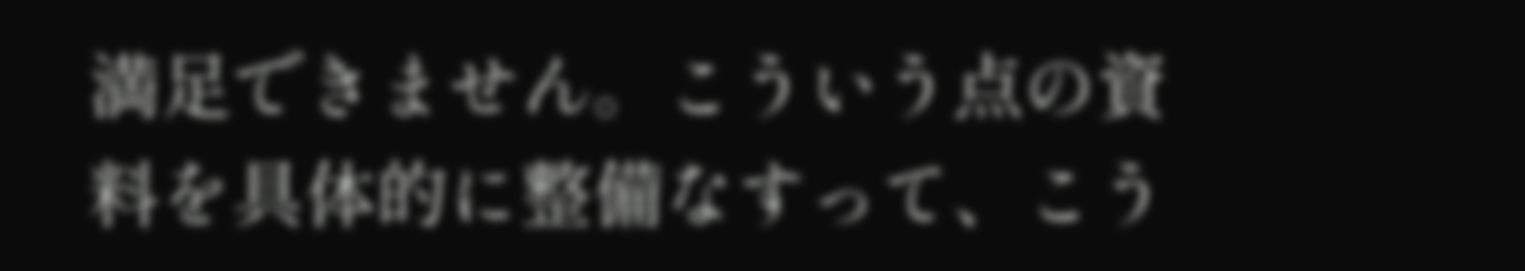満足できません。こういう点の資料を具体的に整備なすって、こう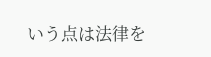いう点は法律を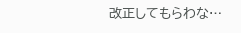改正してもらわな…